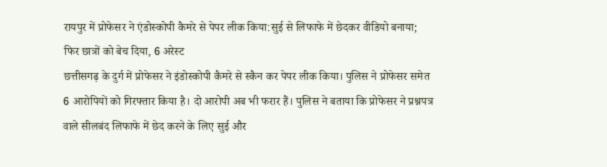रायपुर में प्रोफेसर ने एंडोस्कोपी कैमरे से पेपर लीक किया:सुई से लिफाफे में छेदकर वीडियो बनाया; फिर छात्रों को बेच दिया, 6 अरेस्ट
छत्तीसगढ़ के दुर्ग में प्रोफेसर ने इंडोस्कोपी कैमरे से स्कैन कर पेपर लीक किया। पुलिस ने प्रोफेसर समेत 6 आरोपियों को गिरफ्तार किया है। दो आरोपी अब भी फरार हैं। पुलिस ने बताया कि प्रोफेसर ने प्रश्नपत्र वाले सीलबंद लिफाफे में छेद करने के लिए सुई और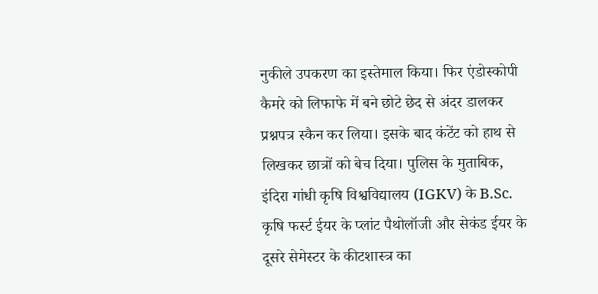नुकीले उपकरण का इस्तेमाल किया। फिर एंडोस्कोपी कैमरे को लिफाफे में बने छोटे छेद से अंदर डालकर प्रश्नपत्र स्कैन कर लिया। इसके बाद कंटेंट को हाथ से लिखकर छात्रों को बेच दिया। पुलिस के मुताबिक, इंदिरा गांधी कृषि विश्वविद्यालय (IGKV) के B.Sc. कृषि फर्स्ट ईयर के प्लांट पैथोलॉजी और सेकंड ईयर के दूसरे सेमेस्टर के कीटशास्त्र का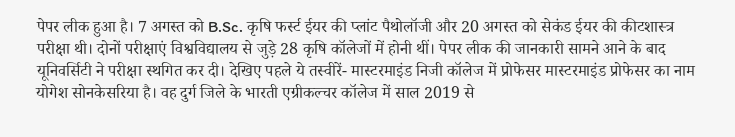पेपर लीक हुआ है। 7 अगस्त को B.Sc. कृषि फर्स्ट ईयर की प्लांट पैथोलॉजी और 20 अगस्त को सेकंड ईयर की कीटशास्त्र परीक्षा थी। दोनों परीक्षाएं विश्वविद्यालय से जुड़े 28 कृषि कॉलेजों में होनी थीं। पेपर लीक की जानकारी सामने आने के बाद यूनिवर्सिटी ने परीक्षा स्थगित कर दी। देखिए पहले ये तस्वीरें- मास्टरमाइंड निजी कॉलेज में प्रोफेसर मास्टरमाइंड प्रोफेसर का नाम योगेश सोनकेसरिया है। वह दुर्ग जिले के भारती एग्रीकल्चर कॉलेज में साल 2019 से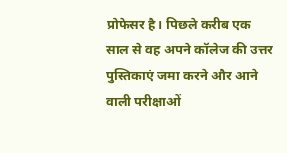प्रोफेसर है। पिछले करीब एक साल से वह अपने कॉलेज की उत्तर पुस्तिकाएं जमा करने और आने वाली परीक्षाओं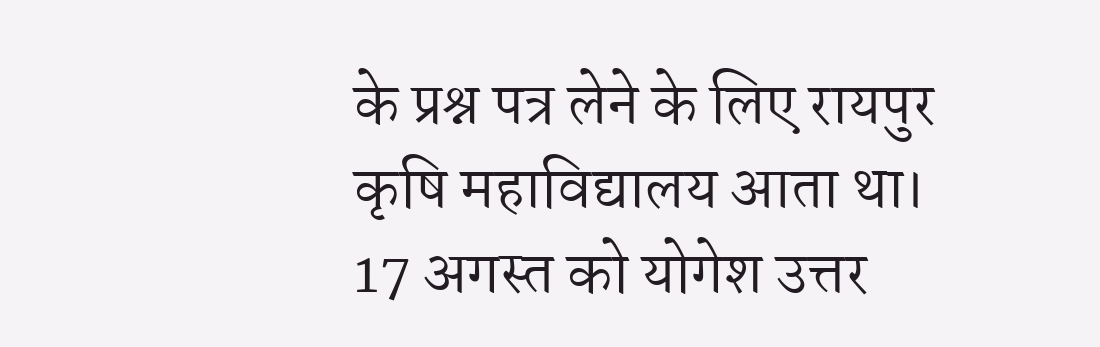के प्रश्न पत्र लेने के लिए रायपुर कृषि महाविद्यालय आता था। 17 अगस्त को योगेश उत्तर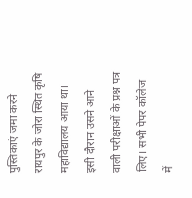पुस्तिकाएं जमा करने रायपुर के जोरा स्थित कृषि महाविद्यालय आया था। इसी दौरान उसने आने वाली परीक्षाओं के प्रश्न पत्र लिए। सभी पेपर कॉलेज में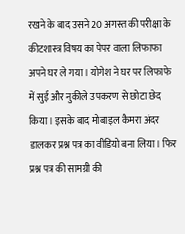रखने के बाद उसने 20 अगस्त की परीक्षा के कीटशास्त्र विषय का पेपर वाला लिफाफा अपने घर ले गया। योगेश ने घर पर लिफाफे में सुई और नुकीले उपकरण से छोटा छेद किया। इसके बाद मोबाइल कैमरा अंदर डालकर प्रश्न पत्र का वीडियो बना लिया। फिर प्रश्न पत्र की सामग्री की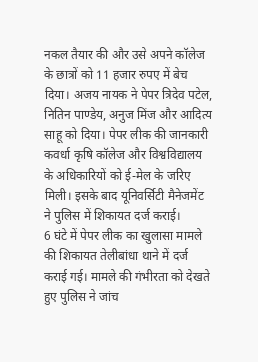नकल तैयार की और उसे अपने कॉलेज के छात्रों को 11 हजार रुपए में बेच दिया। अजय नायक ने पेपर त्रिदेव पटेल, नितिन पाण्डेय, अनुज मिंज और आदित्य साहू को दिया। पेपर लीक की जानकारी कवर्धा कृषि कॉलेज और विश्वविद्यालय के अधिकारियों को ई-मेल के जरिए मिली। इसके बाद यूनिवर्सिटी मैनेजमेंट ने पुलिस में शिकायत दर्ज कराई।
6 घंटे में पेपर लीक का खुलासा मामले की शिकायत तेलीबांधा थाने में दर्ज कराई गई। मामले की गंभीरता को देखते हुए पुलिस ने जांच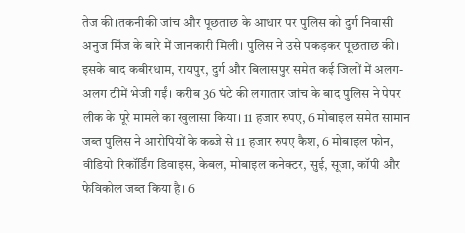तेज की।तकनीकी जांच और पूछताछ के आधार पर पुलिस को दुर्ग निवासी अनुज मिंज के बारे में जानकारी मिली। पुलिस ने उसे पकड़कर पूछताछ की। इसके बाद कबीरधाम, रायपुर, दुर्ग और बिलासपुर समेत कई जिलों में अलग-अलग टीमें भेजी गईं। करीब 36 घंटे की लगातार जांच के बाद पुलिस ने पेपर लीक के पूरे मामले का खुलासा किया। 11 हजार रुपए, 6 मोबाइल समेत सामान जब्त पुलिस ने आरोपियों के कब्जे से 11 हजार रुपए कैश, 6 मोबाइल फोन, वीडियो रिकॉर्डिंग डिवाइस, केबल, मोबाइल कनेक्टर, सुई, सूजा, कॉपी और फेविकोल जब्त किया है। 6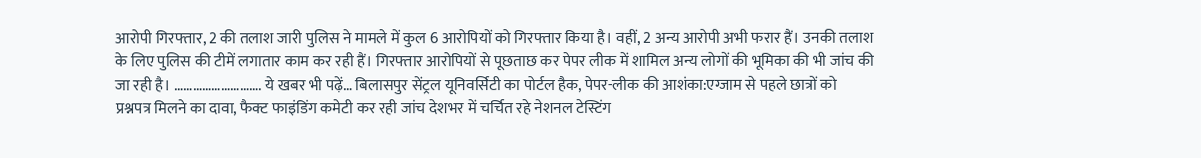आरोपी गिरफ्तार, 2 की तलाश जारी पुलिस ने मामले में कुल 6 आरोपियों को गिरफ्तार किया है। वहीं, 2 अन्य आरोपी अभी फरार हैं। उनकी तलाश के लिए पुलिस की टीमें लगातार काम कर रही हैं। गिरफ्तार आरोपियों से पूछताछ कर पेपर लीक में शामिल अन्य लोगों की भूमिका की भी जांच की जा रही है। ………………………. ये खबर भी पढ़ें… बिलासपुर सेंट्रल यूनिवर्सिटी का पोर्टल हैक, पेपर-लीक की आशंका:एग्जाम से पहले छात्रों को प्रश्नपत्र मिलने का दावा, फैक्ट फाइंडिंग कमेटी कर रही जांच देशभर में चर्चित रहे नेशनल टेस्टिंग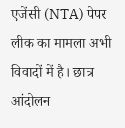एजेंसी (NTA) पेपर लीक का मामला अभी विवादों में है। छात्र आंदोलन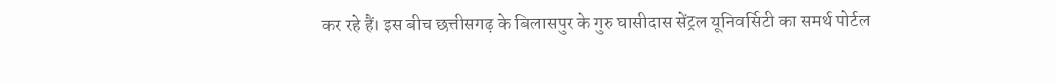कर रहे हैं। इस बीच छत्तीसगढ़ के बिलासपुर के गुरु घासीदास सेंट्रल यूनिवर्सिटी का समर्थ पोर्टल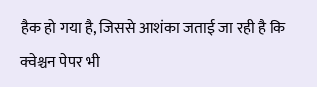हैक हो गया है, जिससे आशंका जताई जा रही है कि क्वेश्चन पेपर भी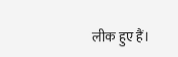लीक हुए हैं।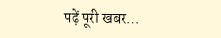पढ़ें पूरी खबर…